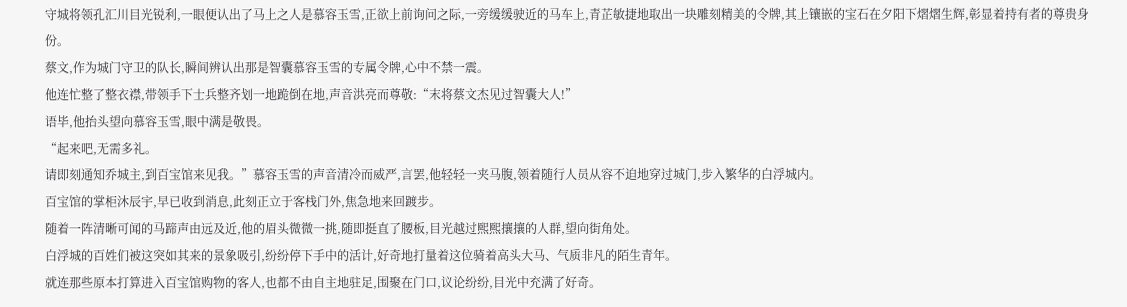守城将领孔汇川目光锐利,一眼便认出了马上之人是慕容玉雪,正欲上前询问之际,一旁缓缓驶近的马车上,青芷敏捷地取出一块雕刻精美的令牌,其上镶嵌的宝石在夕阳下熠熠生辉,彰显着持有者的尊贵身份。
蔡文,作为城门守卫的队长,瞬间辨认出那是智囊慕容玉雪的专属令牌,心中不禁一震。
他连忙整了整衣襟,带领手下士兵整齐划一地跪倒在地,声音洪亮而尊敬:“末将蔡文杰见过智囊大人!”
语毕,他抬头望向慕容玉雪,眼中满是敬畏。
“起来吧,无需多礼。
请即刻通知乔城主,到百宝馆来见我。”慕容玉雪的声音清冷而威严,言罢,他轻轻一夹马腹,领着随行人员从容不迫地穿过城门,步入繁华的白浮城内。
百宝馆的掌柜沐辰宇,早已收到消息,此刻正立于客栈门外,焦急地来回踱步。
随着一阵清晰可闻的马蹄声由远及近,他的眉头微微一挑,随即挺直了腰板,目光越过熙熙攘攘的人群,望向街角处。
白浮城的百姓们被这突如其来的景象吸引,纷纷停下手中的活计,好奇地打量着这位骑着高头大马、气质非凡的陌生青年。
就连那些原本打算进入百宝馆购物的客人,也都不由自主地驻足,围聚在门口,议论纷纷,目光中充满了好奇。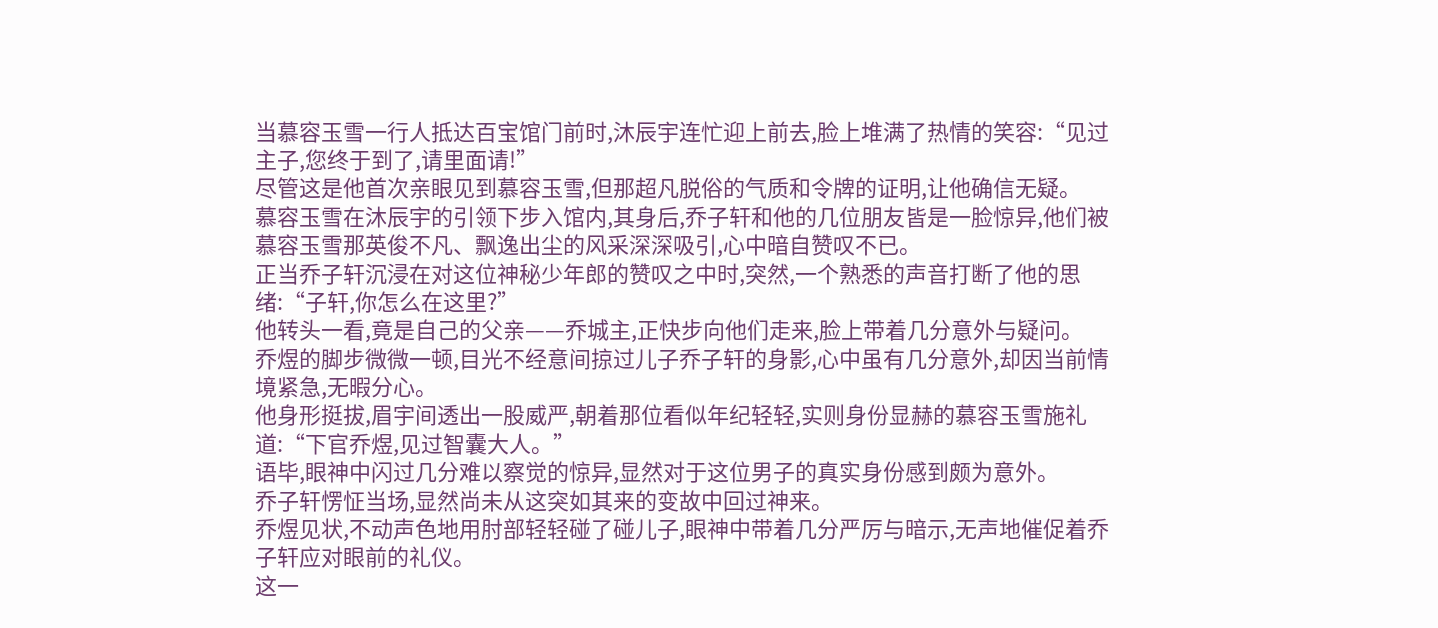当慕容玉雪一行人抵达百宝馆门前时,沐辰宇连忙迎上前去,脸上堆满了热情的笑容:“见过主子,您终于到了,请里面请!”
尽管这是他首次亲眼见到慕容玉雪,但那超凡脱俗的气质和令牌的证明,让他确信无疑。
慕容玉雪在沐辰宇的引领下步入馆内,其身后,乔子轩和他的几位朋友皆是一脸惊异,他们被慕容玉雪那英俊不凡、飘逸出尘的风采深深吸引,心中暗自赞叹不已。
正当乔子轩沉浸在对这位神秘少年郎的赞叹之中时,突然,一个熟悉的声音打断了他的思绪:“子轩,你怎么在这里?”
他转头一看,竟是自己的父亲——乔城主,正快步向他们走来,脸上带着几分意外与疑问。
乔煜的脚步微微一顿,目光不经意间掠过儿子乔子轩的身影,心中虽有几分意外,却因当前情境紧急,无暇分心。
他身形挺拔,眉宇间透出一股威严,朝着那位看似年纪轻轻,实则身份显赫的慕容玉雪施礼道:“下官乔煜,见过智囊大人。”
语毕,眼神中闪过几分难以察觉的惊异,显然对于这位男子的真实身份感到颇为意外。
乔子轩愣怔当场,显然尚未从这突如其来的变故中回过神来。
乔煜见状,不动声色地用肘部轻轻碰了碰儿子,眼神中带着几分严厉与暗示,无声地催促着乔子轩应对眼前的礼仪。
这一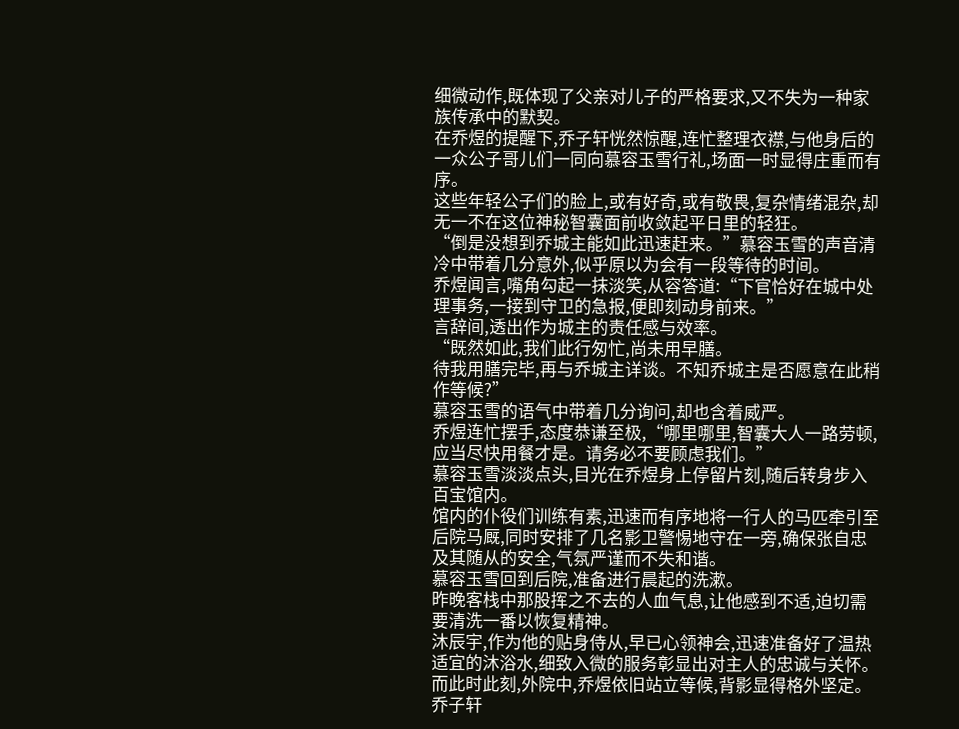细微动作,既体现了父亲对儿子的严格要求,又不失为一种家族传承中的默契。
在乔煜的提醒下,乔子轩恍然惊醒,连忙整理衣襟,与他身后的一众公子哥儿们一同向慕容玉雪行礼,场面一时显得庄重而有序。
这些年轻公子们的脸上,或有好奇,或有敬畏,复杂情绪混杂,却无一不在这位神秘智囊面前收敛起平日里的轻狂。
“倒是没想到乔城主能如此迅速赶来。”慕容玉雪的声音清冷中带着几分意外,似乎原以为会有一段等待的时间。
乔煜闻言,嘴角勾起一抹淡笑,从容答道:“下官恰好在城中处理事务,一接到守卫的急报,便即刻动身前来。”
言辞间,透出作为城主的责任感与效率。
“既然如此,我们此行匆忙,尚未用早膳。
待我用膳完毕,再与乔城主详谈。不知乔城主是否愿意在此稍作等候?”
慕容玉雪的语气中带着几分询问,却也含着威严。
乔煜连忙摆手,态度恭谦至极,“哪里哪里,智囊大人一路劳顿,应当尽快用餐才是。请务必不要顾虑我们。”
慕容玉雪淡淡点头,目光在乔煜身上停留片刻,随后转身步入百宝馆内。
馆内的仆役们训练有素,迅速而有序地将一行人的马匹牵引至后院马厩,同时安排了几名影卫警惕地守在一旁,确保张自忠及其随从的安全,气氛严谨而不失和谐。
慕容玉雪回到后院,准备进行晨起的洗漱。
昨晚客栈中那股挥之不去的人血气息,让他感到不适,迫切需要清洗一番以恢复精神。
沐辰宇,作为他的贴身侍从,早已心领神会,迅速准备好了温热适宜的沐浴水,细致入微的服务彰显出对主人的忠诚与关怀。
而此时此刻,外院中,乔煜依旧站立等候,背影显得格外坚定。
乔子轩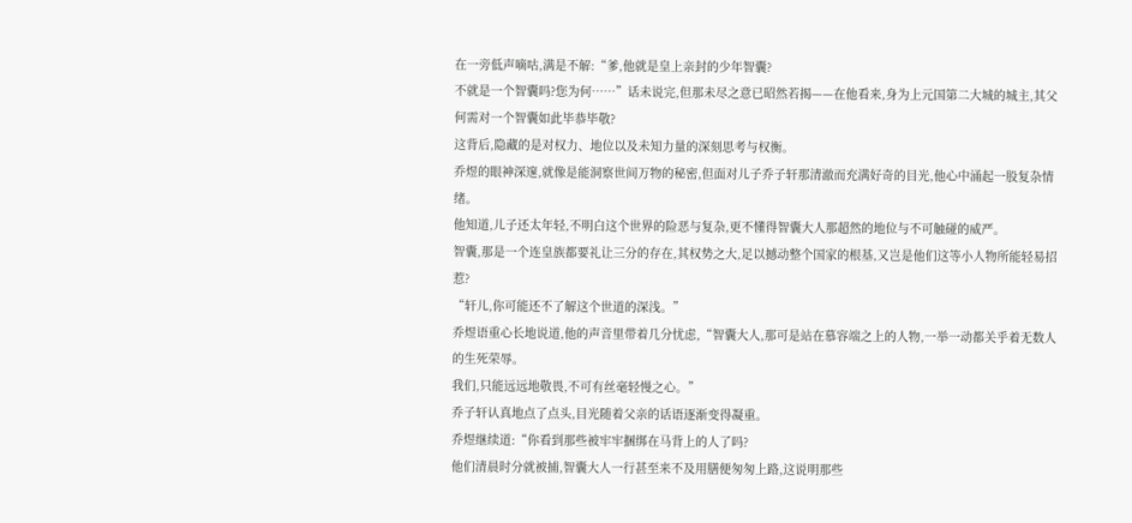在一旁低声嘀咕,满是不解:“爹,他就是皇上亲封的少年智囊?
不就是一个智囊吗?您为何……”话未说完,但那未尽之意已昭然若揭——在他看来,身为上元国第二大城的城主,其父何需对一个智囊如此毕恭毕敬?
这背后,隐藏的是对权力、地位以及未知力量的深刻思考与权衡。
乔煜的眼神深邃,就像是能洞察世间万物的秘密,但面对儿子乔子轩那清澈而充满好奇的目光,他心中涌起一股复杂情绪。
他知道,儿子还太年轻,不明白这个世界的险恶与复杂,更不懂得智囊大人那超然的地位与不可触碰的威严。
智囊,那是一个连皇族都要礼让三分的存在,其权势之大,足以撼动整个国家的根基,又岂是他们这等小人物所能轻易招惹?
“轩儿,你可能还不了解这个世道的深浅。”
乔煜语重心长地说道,他的声音里带着几分忧虑,“智囊大人,那可是站在慕容端之上的人物,一举一动都关乎着无数人的生死荣辱。
我们,只能远远地敬畏,不可有丝毫轻慢之心。”
乔子轩认真地点了点头,目光随着父亲的话语逐渐变得凝重。
乔煜继续道:“你看到那些被牢牢捆绑在马背上的人了吗?
他们清晨时分就被捕,智囊大人一行甚至来不及用膳便匆匆上路,这说明那些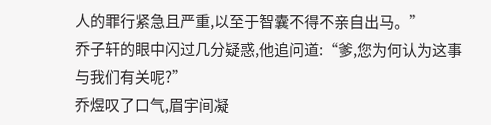人的罪行紧急且严重,以至于智囊不得不亲自出马。”
乔子轩的眼中闪过几分疑惑,他追问道:“爹,您为何认为这事与我们有关呢?”
乔煜叹了口气,眉宇间凝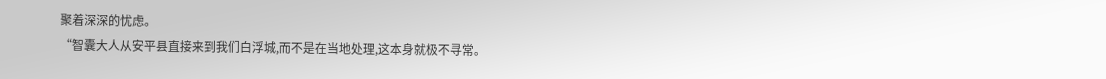聚着深深的忧虑。
“智囊大人从安平县直接来到我们白浮城,而不是在当地处理,这本身就极不寻常。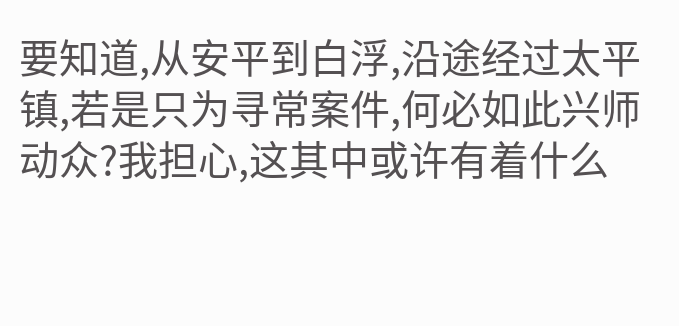要知道,从安平到白浮,沿途经过太平镇,若是只为寻常案件,何必如此兴师动众?我担心,这其中或许有着什么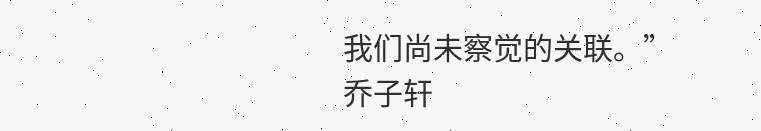我们尚未察觉的关联。”
乔子轩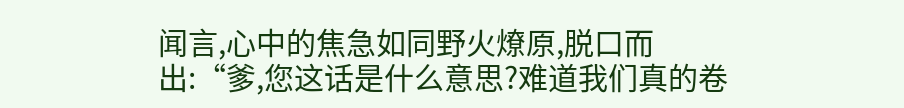闻言,心中的焦急如同野火燎原,脱口而出:“爹,您这话是什么意思?难道我们真的卷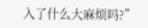入了什么大麻烦吗?”